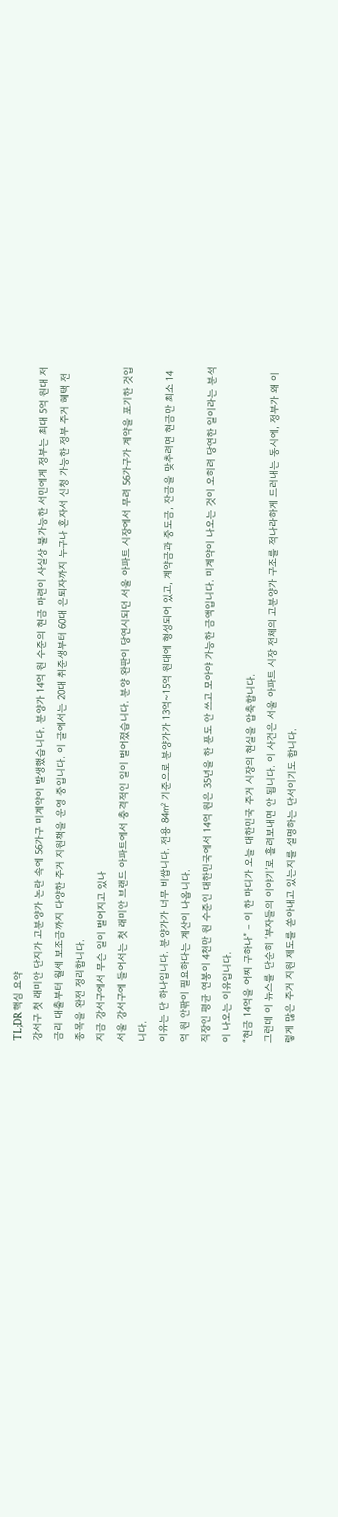TL;DR 핵심 요약
강서구 첫 래미안 단지가 고분양가 논란 속에 56가구 미계약이 발생했습니다. 분양가 14억 원 수준의 현금 마련이 사실상 불가능한 서민에게 정부는 최대 5억 원대 저금리 대출부터 월세 보조금까지 다양한 주거 지원책을 운영 중입니다. 이 글에서는 20대 취준생부터 60대 은퇴자까지 누구나 혼자서 신청 가능한 정부 주거 혜택 전 종목을 완전 정리합니다.
지금 강서구에서 무슨 일이 벌어지고 있나
서울 강서구에 들어서는 첫 래미안 브랜드 아파트에서 충격적인 일이 벌어졌습니다. 분양 완판이 당연시되던 서울 아파트 시장에서 무려 56가구가 계약을 포기한 것입니다.
이유는 단 하나입니다. 분양가가 너무 비쌉니다. 전용 84㎡ 기준으로 분양가가 13억~15억 원대에 형성되어 있고, 계약금과 중도금, 잔금을 맞추려면 현금만 최소 14억 원 안팎이 필요하다는 계산이 나옵니다.
직장인 평균 연봉이 4천만 원 수준인 대한민국에서 14억 원은 35년을 한 푼도 안 쓰고 모아야 가능한 금액입니다. 미계약이 나오는 것이 오히려 당연한 일이라는 분석이 나오는 이유입니다.
“현금 14억을 어찌 구하나” – 이 한 마디가 오늘 대한민국 주거 시장의 현실을 압축합니다.
그런데 이 뉴스를 단순히 ‘부자들의 이야기’로 흘려보내면 안 됩니다. 이 사건은 서울 아파트 시장 전체의 고분양가 구조를 적나라하게 드러내는 동시에, 정부가 왜 이렇게 많은 주거 지원 제도를 쏟아내고 있는지를 설명하는 단서이기도 합니다.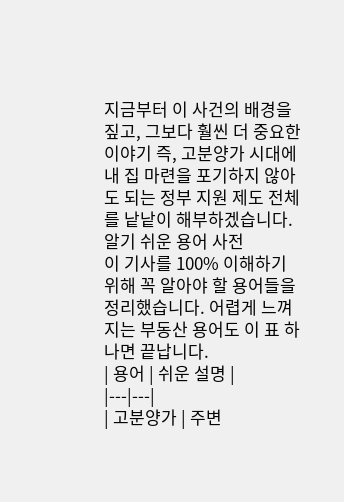지금부터 이 사건의 배경을 짚고, 그보다 훨씬 더 중요한 이야기 즉, 고분양가 시대에 내 집 마련을 포기하지 않아도 되는 정부 지원 제도 전체를 낱낱이 해부하겠습니다.
알기 쉬운 용어 사전
이 기사를 100% 이해하기 위해 꼭 알아야 할 용어들을 정리했습니다. 어렵게 느껴지는 부동산 용어도 이 표 하나면 끝납니다.
| 용어 | 쉬운 설명 |
|---|---|
| 고분양가 | 주변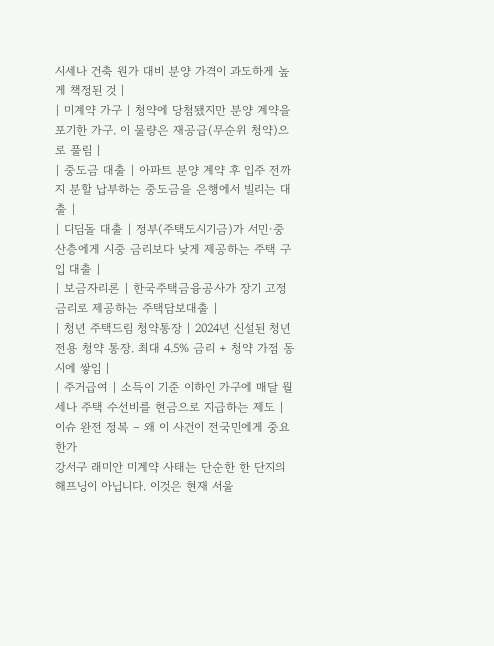시세나 건축 원가 대비 분양 가격이 과도하게 높게 책정된 것 |
| 미계약 가구 | 청약에 당첨됐지만 분양 계약을 포기한 가구. 이 물량은 재공급(무순위 청약)으로 풀림 |
| 중도금 대출 | 아파트 분양 계약 후 입주 전까지 분할 납부하는 중도금을 은행에서 빌리는 대출 |
| 디딤돌 대출 | 정부(주택도시기금)가 서민·중산층에게 시중 금리보다 낮게 제공하는 주택 구입 대출 |
| 보금자리론 | 한국주택금융공사가 장기 고정금리로 제공하는 주택담보대출 |
| 청년 주택드림 청약통장 | 2024년 신설된 청년 전용 청약 통장. 최대 4.5% 금리 + 청약 가점 동시에 쌓임 |
| 주거급여 | 소득이 기준 이하인 가구에 매달 월세나 주택 수선비를 현금으로 지급하는 제도 |
이슈 완전 정복 – 왜 이 사건이 전국민에게 중요한가
강서구 래미안 미계약 사태는 단순한 한 단지의 해프닝이 아닙니다. 이것은 현재 서울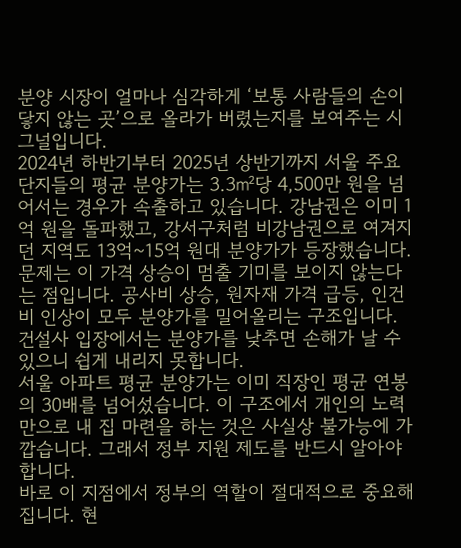분양 시장이 얼마나 심각하게 ‘보통 사람들의 손이 닿지 않는 곳’으로 올라가 버렸는지를 보여주는 시그널입니다.
2024년 하반기부터 2025년 상반기까지 서울 주요 단지들의 평균 분양가는 3.3㎡당 4,500만 원을 넘어서는 경우가 속출하고 있습니다. 강남권은 이미 1억 원을 돌파했고, 강서구처럼 비강남권으로 여겨지던 지역도 13억~15억 원대 분양가가 등장했습니다.
문제는 이 가격 상승이 멈출 기미를 보이지 않는다는 점입니다. 공사비 상승, 원자재 가격 급등, 인건비 인상이 모두 분양가를 밀어올리는 구조입니다. 건설사 입장에서는 분양가를 낮추면 손해가 날 수 있으니 쉽게 내리지 못합니다.
서울 아파트 평균 분양가는 이미 직장인 평균 연봉의 30배를 넘어섰습니다. 이 구조에서 개인의 노력만으로 내 집 마련을 하는 것은 사실상 불가능에 가깝습니다. 그래서 정부 지원 제도를 반드시 알아야 합니다.
바로 이 지점에서 정부의 역할이 절대적으로 중요해집니다. 현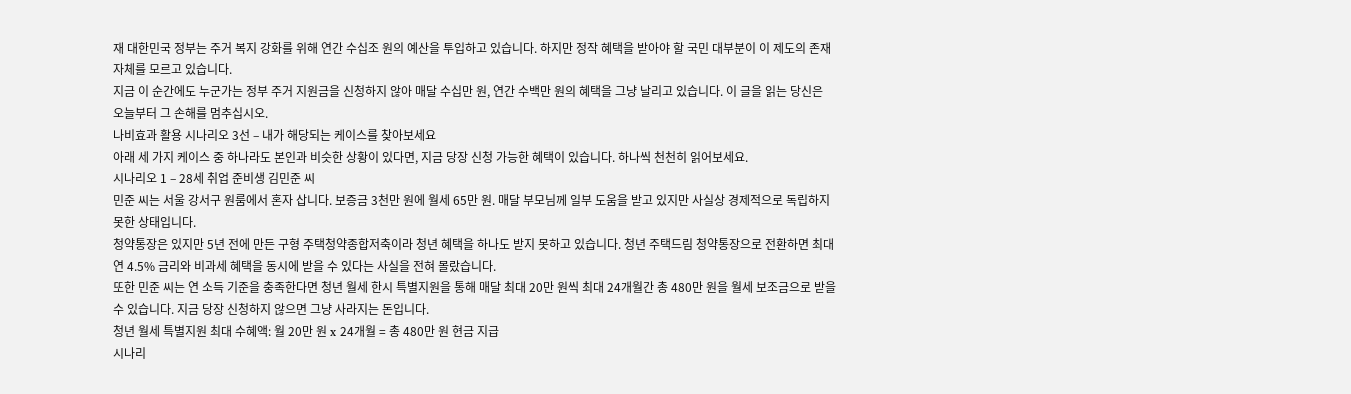재 대한민국 정부는 주거 복지 강화를 위해 연간 수십조 원의 예산을 투입하고 있습니다. 하지만 정작 혜택을 받아야 할 국민 대부분이 이 제도의 존재 자체를 모르고 있습니다.
지금 이 순간에도 누군가는 정부 주거 지원금을 신청하지 않아 매달 수십만 원, 연간 수백만 원의 혜택을 그냥 날리고 있습니다. 이 글을 읽는 당신은 오늘부터 그 손해를 멈추십시오.
나비효과 활용 시나리오 3선 – 내가 해당되는 케이스를 찾아보세요
아래 세 가지 케이스 중 하나라도 본인과 비슷한 상황이 있다면, 지금 당장 신청 가능한 혜택이 있습니다. 하나씩 천천히 읽어보세요.
시나리오 1 – 28세 취업 준비생 김민준 씨
민준 씨는 서울 강서구 원룸에서 혼자 삽니다. 보증금 3천만 원에 월세 65만 원. 매달 부모님께 일부 도움을 받고 있지만 사실상 경제적으로 독립하지 못한 상태입니다.
청약통장은 있지만 5년 전에 만든 구형 주택청약종합저축이라 청년 혜택을 하나도 받지 못하고 있습니다. 청년 주택드림 청약통장으로 전환하면 최대 연 4.5% 금리와 비과세 혜택을 동시에 받을 수 있다는 사실을 전혀 몰랐습니다.
또한 민준 씨는 연 소득 기준을 충족한다면 청년 월세 한시 특별지원을 통해 매달 최대 20만 원씩 최대 24개월간 총 480만 원을 월세 보조금으로 받을 수 있습니다. 지금 당장 신청하지 않으면 그냥 사라지는 돈입니다.
청년 월세 특별지원 최대 수혜액: 월 20만 원 x 24개월 = 총 480만 원 현금 지급
시나리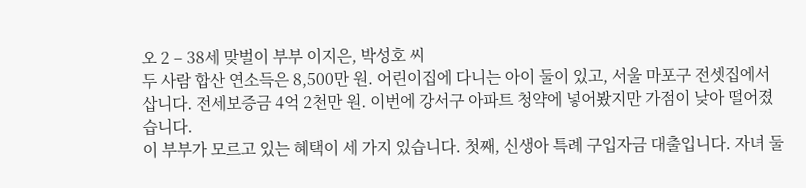오 2 – 38세 맞벌이 부부 이지은, 박성호 씨
두 사람 합산 연소득은 8,500만 원. 어린이집에 다니는 아이 둘이 있고, 서울 마포구 전셋집에서 삽니다. 전세보증금 4억 2천만 원. 이번에 강서구 아파트 청약에 넣어봤지만 가점이 낮아 떨어졌습니다.
이 부부가 모르고 있는 혜택이 세 가지 있습니다. 첫째, 신생아 특례 구입자금 대출입니다. 자녀 둘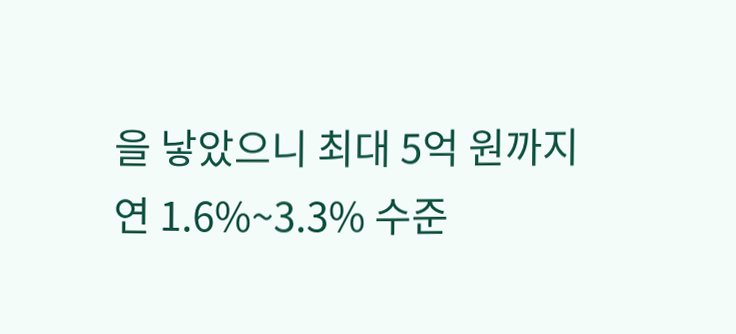을 낳았으니 최대 5억 원까지 연 1.6%~3.3% 수준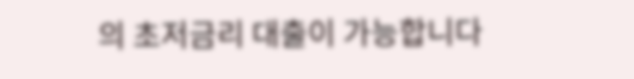의 초저금리 대출이 가능합니다